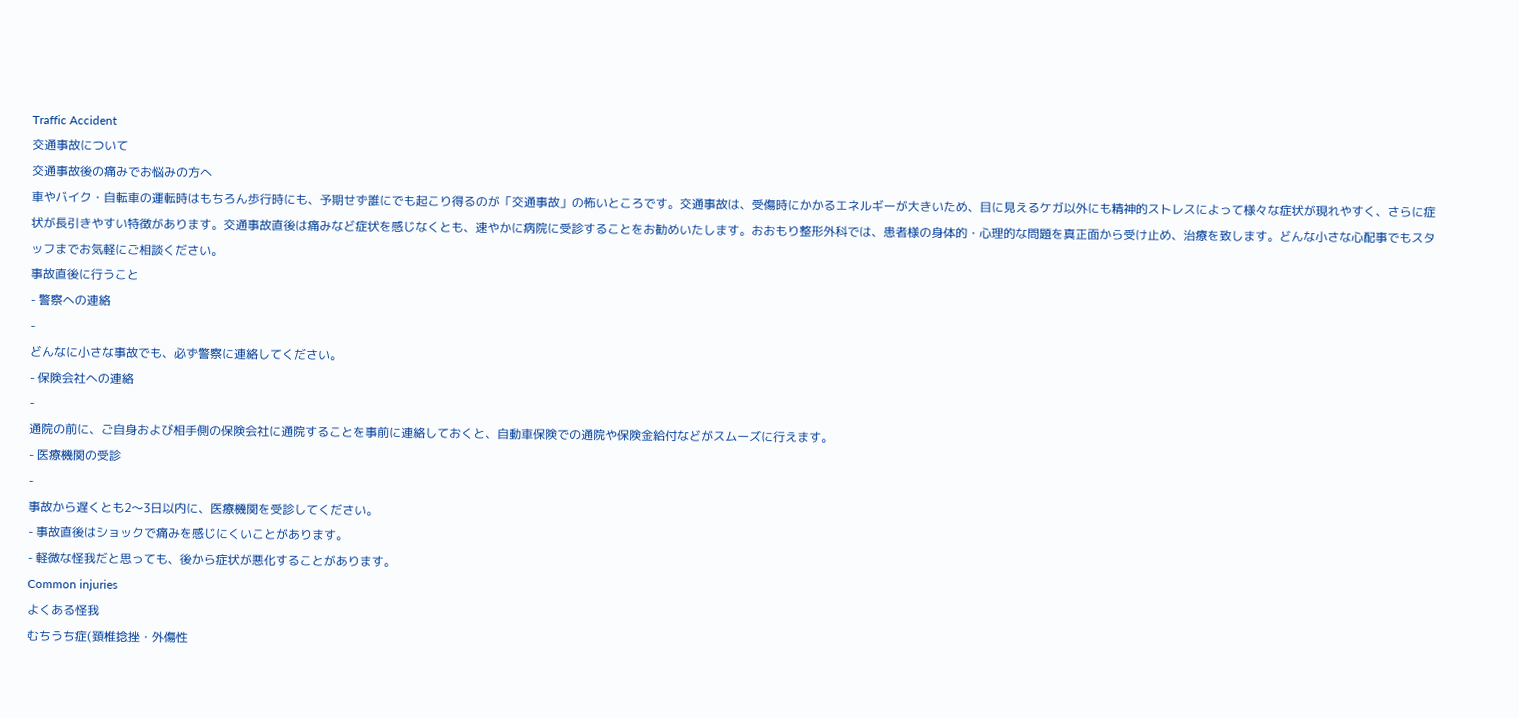Traffic Accident
交通事故について
交通事故後の痛みでお悩みの方へ
車やバイク・自転車の運転時はもちろん歩行時にも、予期せず誰にでも起こり得るのが「交通事故」の怖いところです。交通事故は、受傷時にかかるエネルギーが大きいため、目に見えるケガ以外にも精神的ストレスによって様々な症状が現れやすく、さらに症状が長引きやすい特徴があります。交通事故直後は痛みなど症状を感じなくとも、速やかに病院に受診することをお勧めいたします。おおもり整形外科では、患者様の身体的・心理的な問題を真正面から受け止め、治療を致します。どんな小さな心配事でもスタッフまでお気軽にご相談ください。
事故直後に行うこと
- 警察への連絡
-
どんなに小さな事故でも、必ず警察に連絡してください。
- 保険会社への連絡
-
通院の前に、ご自身および相手側の保険会社に通院することを事前に連絡しておくと、自動車保険での通院や保険金給付などがスムーズに行えます。
- 医療機関の受診
-
事故から遅くとも2〜3日以内に、医療機関を受診してください。
- 事故直後はショックで痛みを感じにくいことがあります。
- 軽微な怪我だと思っても、後から症状が悪化することがあります。
Common injuries
よくある怪我
むちうち症(頚椎捻挫・外傷性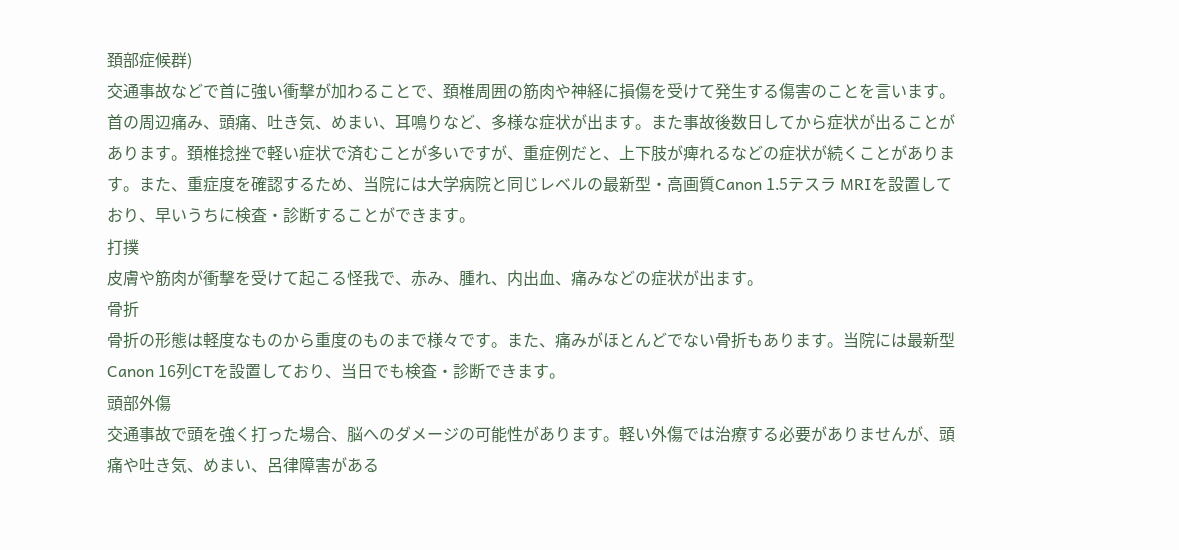頚部症候群)
交通事故などで首に強い衝撃が加わることで、頚椎周囲の筋肉や神経に損傷を受けて発生する傷害のことを言います。 首の周辺痛み、頭痛、吐き気、めまい、耳鳴りなど、多様な症状が出ます。また事故後数日してから症状が出ることがあります。頚椎捻挫で軽い症状で済むことが多いですが、重症例だと、上下肢が痺れるなどの症状が続くことがあります。また、重症度を確認するため、当院には大学病院と同じレベルの最新型・高画質Canon 1.5テスラ MRIを設置しており、早いうちに検査・診断することができます。
打撲
皮膚や筋肉が衝撃を受けて起こる怪我で、赤み、腫れ、内出血、痛みなどの症状が出ます。
骨折
骨折の形態は軽度なものから重度のものまで様々です。また、痛みがほとんどでない骨折もあります。当院には最新型Canon 16列CTを設置しており、当日でも検査・診断できます。
頭部外傷
交通事故で頭を強く打った場合、脳へのダメージの可能性があります。軽い外傷では治療する必要がありませんが、頭痛や吐き気、めまい、呂律障害がある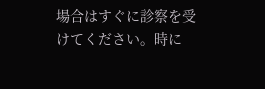場合はすぐに診察を受けてください。時に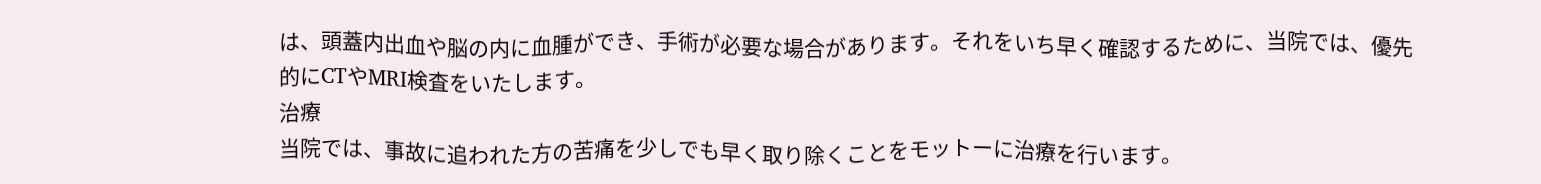は、頭蓋内出血や脳の内に血腫ができ、手術が必要な場合があります。それをいち早く確認するために、当院では、優先的にCTやMRI検査をいたします。
治療
当院では、事故に追われた方の苦痛を少しでも早く取り除くことをモットーに治療を行います。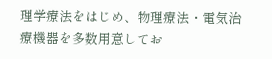理学療法をはじめ、物理療法・電気治療機器を多数用意してお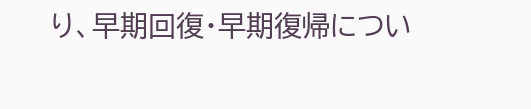り、早期回復・早期復帰につい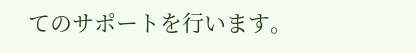てのサポートを行います。